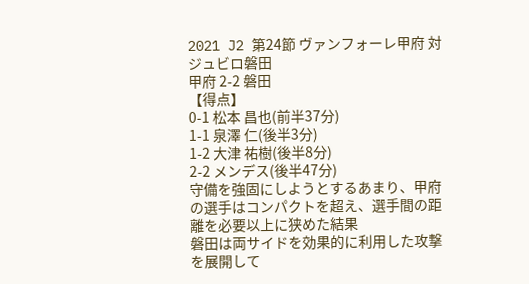2021 J2 第24節 ヴァンフォーレ甲府 対 ジュビロ磐田
甲府 2-2 磐田
【得点】
0-1 松本 昌也(前半37分)
1-1 泉澤 仁(後半3分)
1-2 大津 祐樹(後半8分)
2-2 メンデス(後半47分)
守備を強固にしようとするあまり、甲府の選手はコンパクトを超え、選手間の距離を必要以上に狭めた結果
磐田は両サイドを効果的に利用した攻撃を展開して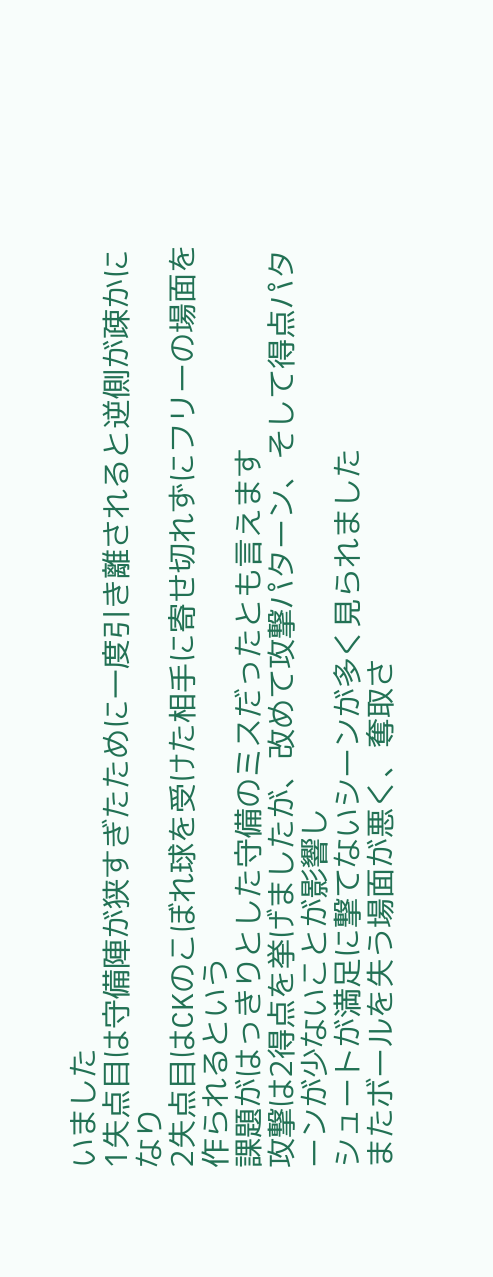いました
1失点目は守備陣が狭すぎたために一度引き離されると逆側が疎かになり
2失点目はCKのこぼれ球を受けた相手に寄せ切れずにフリーの場面を作られるという
課題がはっきりとした守備のミスだったとも言えます
攻撃は2得点を挙げましたが、改めて攻撃パターン、そして得点パターンが少ないことが影響し
シュートが満足に撃てないシーンが多く見られました
またボールを失う場面が悪く、奪取さ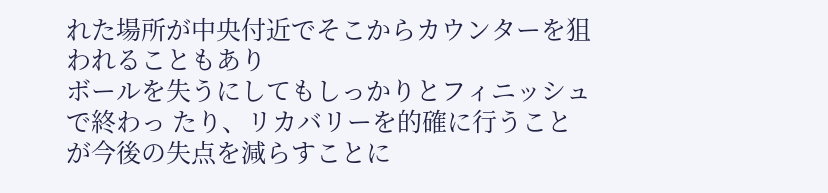れた場所が中央付近でそこからカウンターを狙われることもあり
ボールを失うにしてもしっかりとフィニッシュで終わっ たり、リカバリーを的確に行うことが今後の失点を減らすことに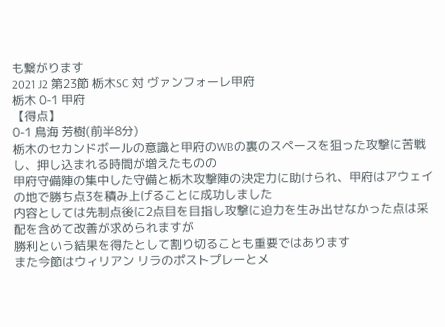も繋がります
2021 J2 第23節 栃木SC 対 ヴァンフォーレ甲府
栃木 0-1 甲府
【得点】
0-1 鳥海 芳樹(前半8分)
栃木のセカンドボールの意識と甲府のWBの裏のスペースを狙った攻撃に苦戦し、押し込まれる時間が増えたものの
甲府守備陣の集中した守備と栃木攻撃陣の決定力に助けられ、甲府はアウェイの地で勝ち点3を積み上げることに成功しました
内容としては先制点後に2点目を目指し攻撃に迫力を生み出せなかった点は采配を含めて改善が求められますが
勝利という結果を得たとして割り切ることも重要ではあります
また今節はウィリアン リラのポストプレーとメ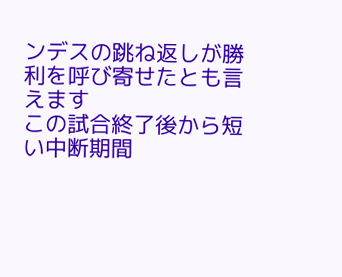ンデスの跳ね返しが勝利を呼び寄せたとも言えます
この試合終了後から短い中断期間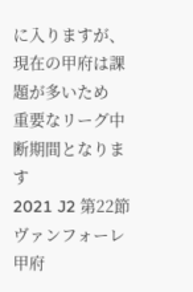に入りますが、現在の甲府は課題が多いため
重要なリーグ中断期間となります
2021 J2 第22節 ヴァンフォーレ甲府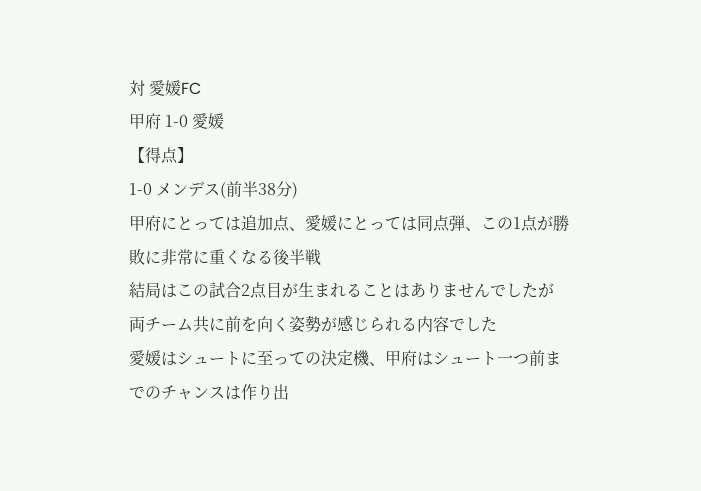対 愛媛FC
甲府 1-0 愛媛
【得点】
1-0 メンデス(前半38分)
甲府にとっては追加点、愛媛にとっては同点弾、この1点が勝敗に非常に重くなる後半戦
結局はこの試合2点目が生まれることはありませんでしたが
両チーム共に前を向く姿勢が感じられる内容でした
愛媛はシュートに至っての決定機、甲府はシュート一つ前までのチャンスは作り出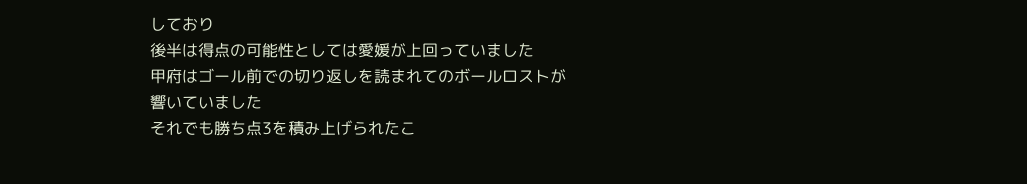しており
後半は得点の可能性としては愛媛が上回っていました
甲府はゴール前での切り返しを読まれてのボールロストが響いていました
それでも勝ち点3を積み上げられたこ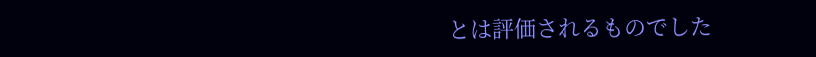とは評価されるものでした